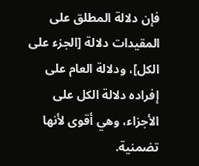فإن دلالة المطلق على المقيدات دلالة [الجزء على الكل]، ودلالة العام على إفراده دلالة الكل على الأجزاء، وهي أقوى لأنها تضمنية.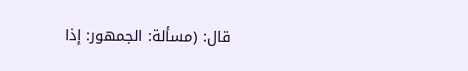قال: (مسألة: الجمهور: إذا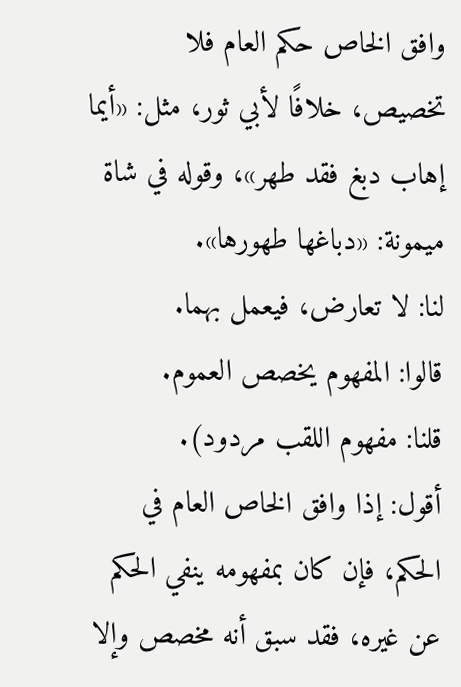وافق الخاص حكم العام فلا تخصيص، خلافًا لأبي ثور، مثل: «أيما إهاب دبغ فقد طهر»، وقوله في شاة ميمونة: «دباغها طهورها».
لنا: لا تعارض، فيعمل بهما.
قالوا: المفهوم يخصص العموم.
قلنا: مفهوم اللقب مردود).
أقول: إذا وافق الخاص العام في الحكم، فإن كان بمفهومه ينفي الحكم عن غيره، فقد سبق أنه مخصص وإلا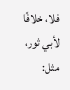فلا، خلافًا لأبي ثور، مثل: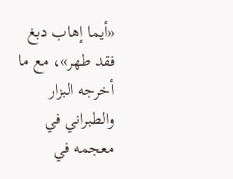«أيما إهاب دبغ فقد طهر»، مع ما أخرجه البزار والطبراني في معجمه في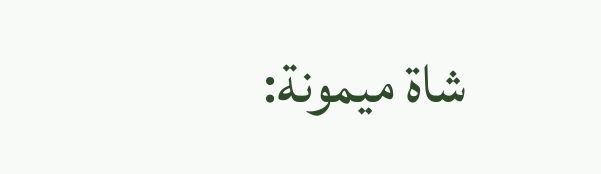شاة ميمونة: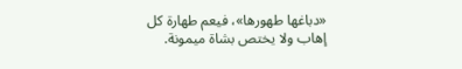«دباغها طهورها»، فيعم طهارة كل إهاب ولا يختص بشاة ميمونة.